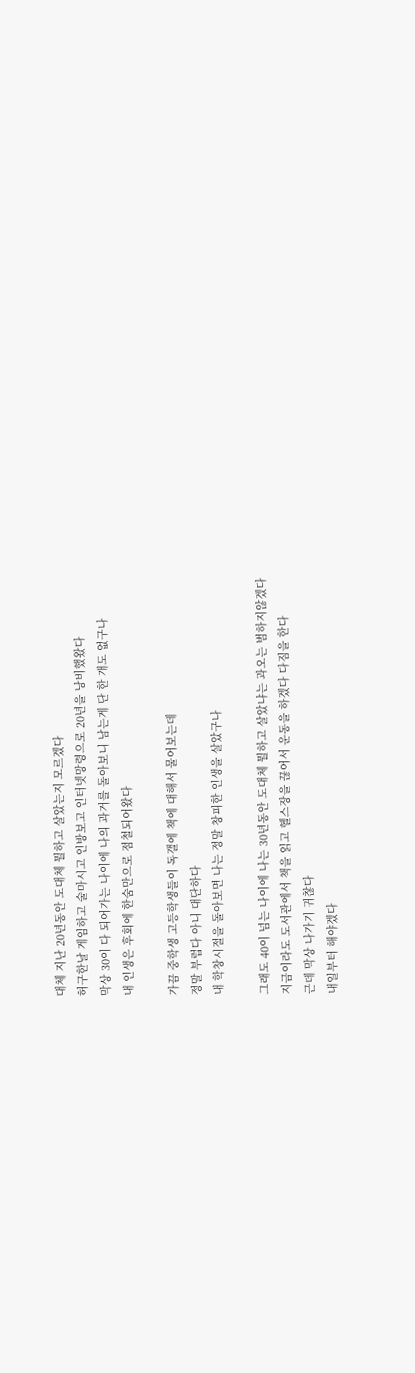대체 지난 20년동안 도대체 뭘하고 살았는지 모르겠다
허구한날 게임하고 술마시고 인방보고 인터넷망령으로 20년을 낭비했왔다
막상 30이 다 되어가는 나이에 나의 과거를 돌아보니 남는게 단 한 개도 없구나
내 인생은 후회에 한숨만으로 점철되어왔다

가끔 중학생 고등학생들이 독갤에 책에 대해서 물어보는데
정말 부럽다 아니 대단하다
내 학창시절을 돌아보면 나는 정말 창피한 인생을 살았구나

그래도 40이 넘는 나이에 나는 30년동안 도대체 뭘하고 살았냐는 과오는 범하지않겠다
지금이라도 도서관에서 책을 읽고 헬스장을 끊어서 운동을 하겠다 다짐을 한다
근데 막상 나가기 귀찮다
내일부터 해야겠다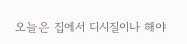오늘은 집에서 디시질이나 해야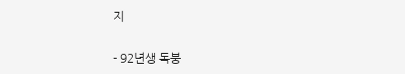지

- 92년생 독붕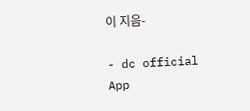이 지음-

- dc official App